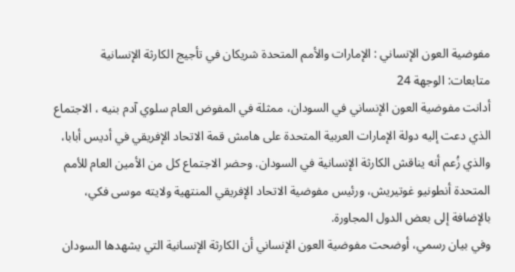مفوضية العون الإنساني : الإمارات والأمم المتحدة شريكان في تأجيج الكارثة الإنسانية
متابعات: الوجهة 24
أدانت مفوضية العون الإنساني في السودان، ممثلة في المفوض العام سلوي آدم بنيه ، الاجتماع الذي دعت إليه دولة الإمارات العربية المتحدة على هامش قمة الاتحاد الإفريقي في أديس أبابا، والذي زُعم أنه يناقش الكارثة الإنسانية في السودان. وحضر الاجتماع كل من الأمين العام للأمم المتحدة أنطونيو غوتيريش، ورئيس مفوضية الاتحاد الإفريقي المنتهية ولايته موسى فكي، بالإضافة إلى بعض الدول المجاورة.
وفي بيان رسمي، أوضحت مفوضية العون الإنساني أن الكارثة الإنسانية التي يشهدها السودان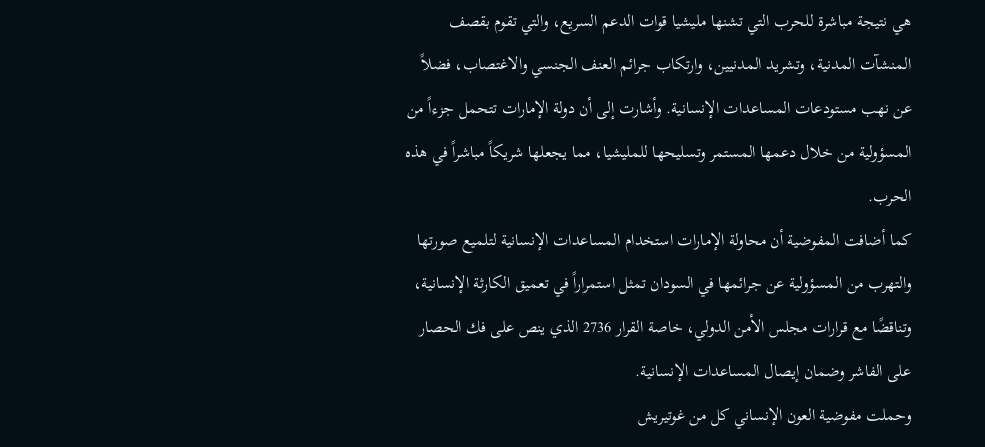هي نتيجة مباشرة للحرب التي تشنها مليشيا قوات الدعم السريع، والتي تقوم بقصف المنشآت المدنية، وتشريد المدنيين، وارتكاب جرائم العنف الجنسي والاغتصاب، فضلاً عن نهب مستودعات المساعدات الإنسانية. وأشارت إلى أن دولة الإمارات تتحمل جزءاً من المسؤولية من خلال دعمها المستمر وتسليحها للمليشيا، مما يجعلها شريكاً مباشراً في هذه الحرب.
كما أضافت المفوضية أن محاولة الإمارات استخدام المساعدات الإنسانية لتلميع صورتها والتهرب من المسؤولية عن جرائمها في السودان تمثل استمراراً في تعميق الكارثة الإنسانية، وتناقضًا مع قرارات مجلس الأمن الدولي، خاصة القرار 2736 الذي ينص على فك الحصار على الفاشر وضمان إيصال المساعدات الإنسانية.
وحملت مفوضية العون الإنساني كل من غوتيريش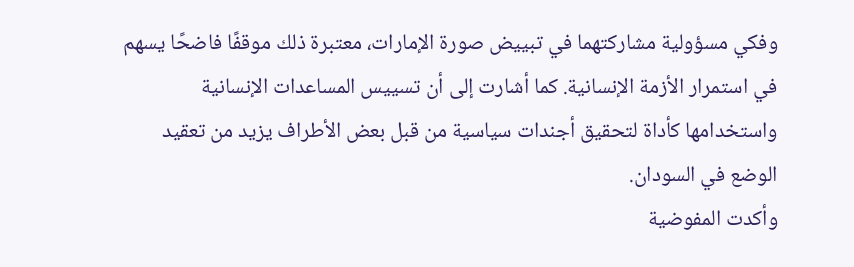وفكي مسؤولية مشاركتهما في تبييض صورة الإمارات، معتبرة ذلك موقفًا فاضحًا يسهم في استمرار الأزمة الإنسانية. كما أشارت إلى أن تسييس المساعدات الإنسانية واستخدامها كأداة لتحقيق أجندات سياسية من قبل بعض الأطراف يزيد من تعقيد الوضع في السودان.
وأكدت المفوضية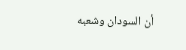أن السودان وشعبه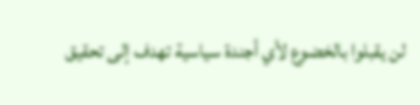لن يقبلوا بالخضوع لأي أجندة سياسية تهدف إلى تحقيق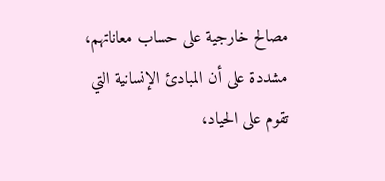مصالح خارجية على حساب معاناتهم، مشددة على أن المبادئ الإنسانية التي تقوم على الحياد،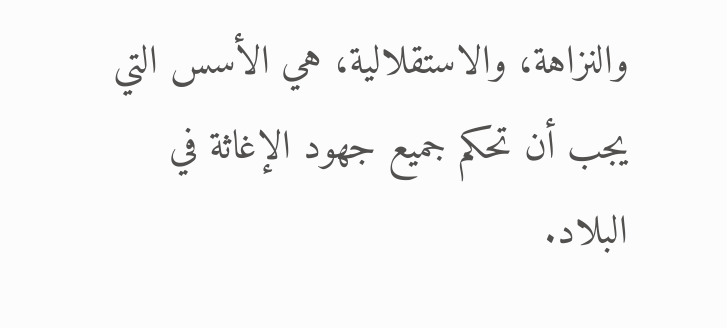والنزاهة، والاستقلالية، هي الأسس التي يجب أن تحكم جميع جهود الإغاثة في البلاد.